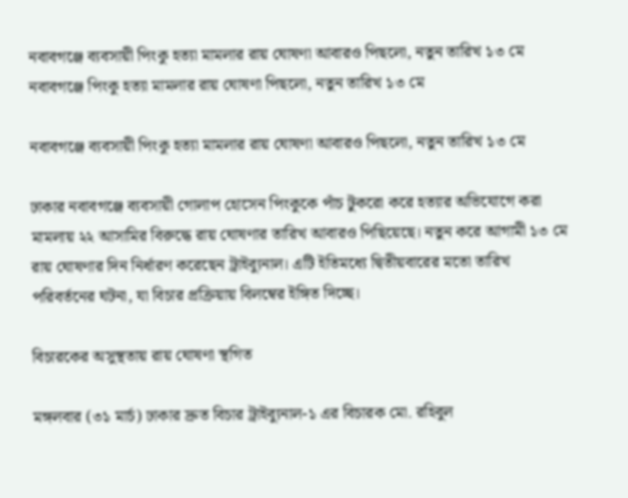নবাবগঞ্জে ব্যবসায়ী পিংকু হত্যা মামলার রায় ঘোষণা আবারও পিছলো, নতুন তারিখ ১৩ মে
নবাবগঞ্জে পিংকু হত্যা মামলার রায় ঘোষণা পিছলো, নতুন তারিখ ১৩ মে

নবাবগঞ্জে ব্যবসায়ী পিংকু হত্যা মামলার রায় ঘোষণা আবারও পিছলো, নতুন তারিখ ১৩ মে

ঢাকার নবাবগঞ্জে ব্যবসায়ী গোলাপ হোসেন পিংকুকে পাঁচ টুকরো করে হত্যার অভিযোগে করা মামলায় ২২ আসামির বিরুদ্ধে রায় ঘোষণার তারিখ আবারও পিছিয়েছে। নতুন করে আগামী ১৩ মে রায় ঘোষণার দিন নির্ধারণ করেছেন ট্রাইব্যুনাল। এটি ইতিমধ্যে দ্বিতীয়বারের মতো তারিখ পরিবর্তনের ঘটনা, যা বিচার প্রক্রিয়ায় বিলম্বের ইঙ্গিত দিচ্ছে।

বিচারকের অসুস্থতায় রায় ঘোষণা স্থগিত

মঙ্গলবার (৩১ মার্চ) ঢাকার দ্রুত বিচার ট্রাইব্যুনাল-১ এর বিচারক মো. রহিবুল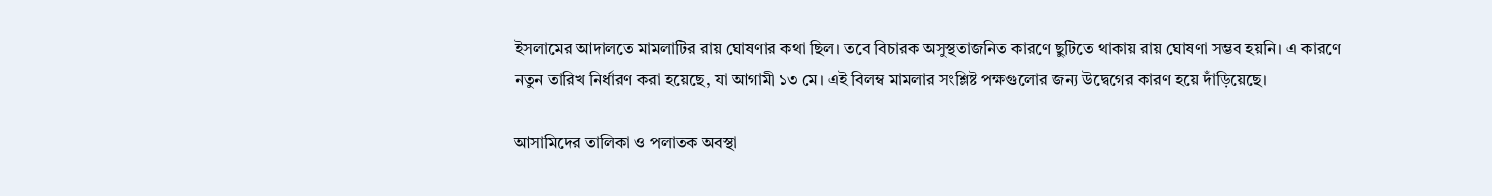ইসলামের আদালতে মামলাটির রায় ঘোষণার কথা ছিল। তবে বিচারক অসুস্থতাজনিত কারণে ছুটিতে থাকায় রায় ঘোষণা সম্ভব হয়নি। এ কারণে নতুন তারিখ নির্ধারণ করা হয়েছে, যা আগামী ১৩ মে। এই বিলম্ব মামলার সংশ্লিষ্ট পক্ষগুলোর জন্য উদ্বেগের কারণ হয়ে দাঁড়িয়েছে।

আসামিদের তালিকা ও পলাতক অবস্থা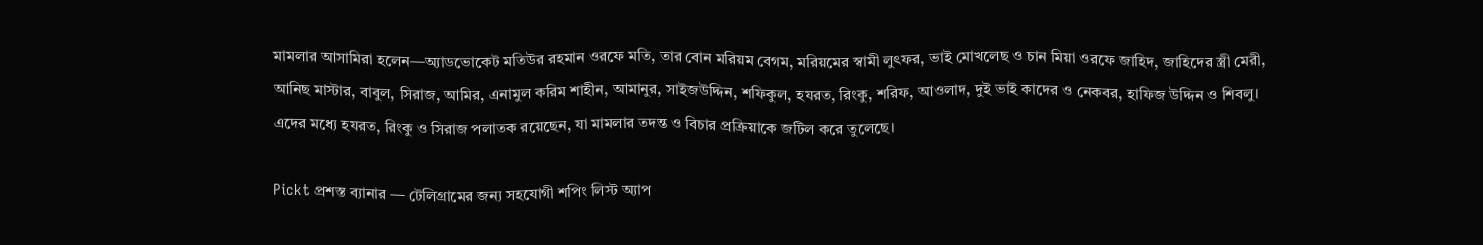মামলার আসামিরা হলেন—অ্যাডভোকেট মতিউর রহমান ওরফে মতি, তার বোন মরিয়ম বেগম, মরিয়মের স্বামী লুৎফর, ভাই মোখলেছ ও চান মিয়া ওরফে জাহিদ, জাহিদের স্ত্রী মেরী, আনিছ মাস্টার, বাবুল, সিরাজ, আমির, এনামুল করিম শাহীন, আমানুর, সাইজউদ্দিন, শফিকুল, হযরত, রিংকু, শরিফ, আওলাদ, দুই ভাই কাদের ও নেকবর, হাফিজ উদ্দিন ও শিবলু। এদের মধ্যে হযরত, রিংকু ও সিরাজ পলাতক রয়েছেন, যা মামলার তদন্ত ও বিচার প্রক্রিয়াকে জটিল করে তুলেছে।

Pickt প্রশস্ত ব্যানার — টেলিগ্রামের জন্য সহযোগী শপিং লিস্ট অ্যাপ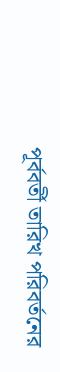পূর্ববর্তী তারিখ পরিবর্তনের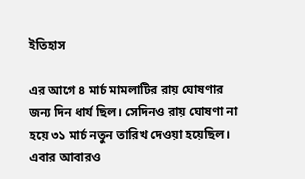ইতিহাস

এর আগে ৪ মার্চ মামলাটির রায় ঘোষণার জন্য দিন ধার্য ছিল। সেদিনও রায় ঘোষণা না হয়ে ৩১ মার্চ নতুন তারিখ দেওয়া হয়েছিল। এবার আবারও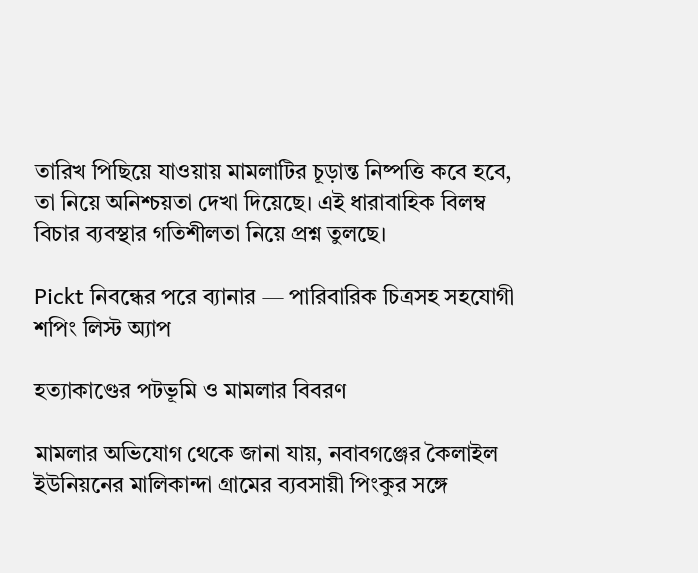তারিখ পিছিয়ে যাওয়ায় মামলাটির চূড়ান্ত নিষ্পত্তি কবে হবে, তা নিয়ে অনিশ্চয়তা দেখা দিয়েছে। এই ধারাবাহিক বিলম্ব বিচার ব্যবস্থার গতিশীলতা নিয়ে প্রশ্ন তুলছে।

Pickt নিবন্ধের পরে ব্যানার — পারিবারিক চিত্রসহ সহযোগী শপিং লিস্ট অ্যাপ

হত্যাকাণ্ডের পটভূমি ও মামলার বিবরণ

মামলার অভিযোগ থেকে জানা যায়, নবাবগঞ্জের কৈলাইল ইউনিয়নের মালিকান্দা গ্রামের ব্যবসায়ী পিংকুর সঙ্গে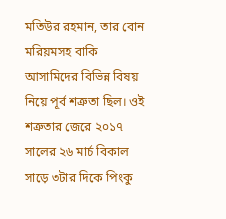মতিউর রহমান, তার বোন মরিয়মসহ বাকি আসামিদের বিভিন্ন বিষয় নিয়ে পূর্ব শত্রুতা ছিল। ওই শত্রুতার জেরে ২০১৭ সালের ২৬ মার্চ বিকাল সাড়ে ৩টার দিকে পিংকু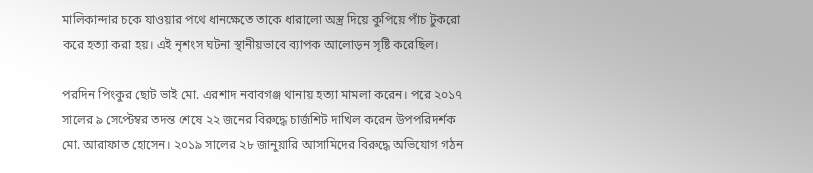মালিকান্দার চকে যাওয়ার পথে ধানক্ষেতে তাকে ধারালো অস্ত্র দিয়ে কুপিয়ে পাঁচ টুকরো করে হত্যা করা হয়। এই নৃশংস ঘটনা স্থানীয়ভাবে ব্যাপক আলোড়ন সৃষ্টি করেছিল।

পরদিন পিংকুর ছোট ভাই মো. এরশাদ নবাবগঞ্জ থানায় হত্যা মামলা করেন। পরে ২০১৭ সালের ৯ সেপ্টেম্বর তদন্ত শেষে ২২ জনের বিরুদ্ধে চার্জশিট দাখিল করেন উপপরিদর্শক মো. আরাফাত হোসেন। ২০১৯ সালের ২৮ জানুয়ারি আসামিদের বিরুদ্ধে অভিযোগ গঠন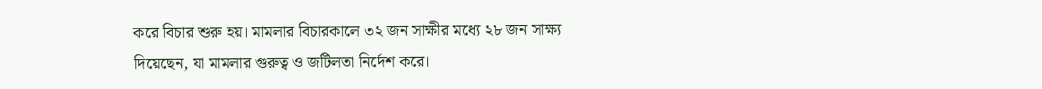করে বিচার শুরু হয়। মামলার বিচারকালে ৩২ জন সাক্ষীর মধ্যে ২৮ জন সাক্ষ্য দিয়েছেন, যা মামলার গুরুত্ব ও জটিলতা নির্দেশ করে।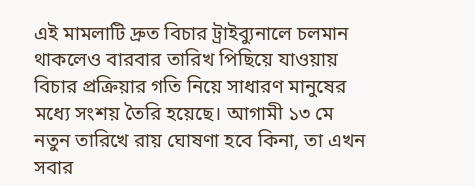এই মামলাটি দ্রুত বিচার ট্রাইব্যুনালে চলমান থাকলেও বারবার তারিখ পিছিয়ে যাওয়ায় বিচার প্রক্রিয়ার গতি নিয়ে সাধারণ মানুষের মধ্যে সংশয় তৈরি হয়েছে। আগামী ১৩ মে নতুন তারিখে রায় ঘোষণা হবে কিনা, তা এখন সবার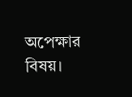অপেক্ষার বিষয়।